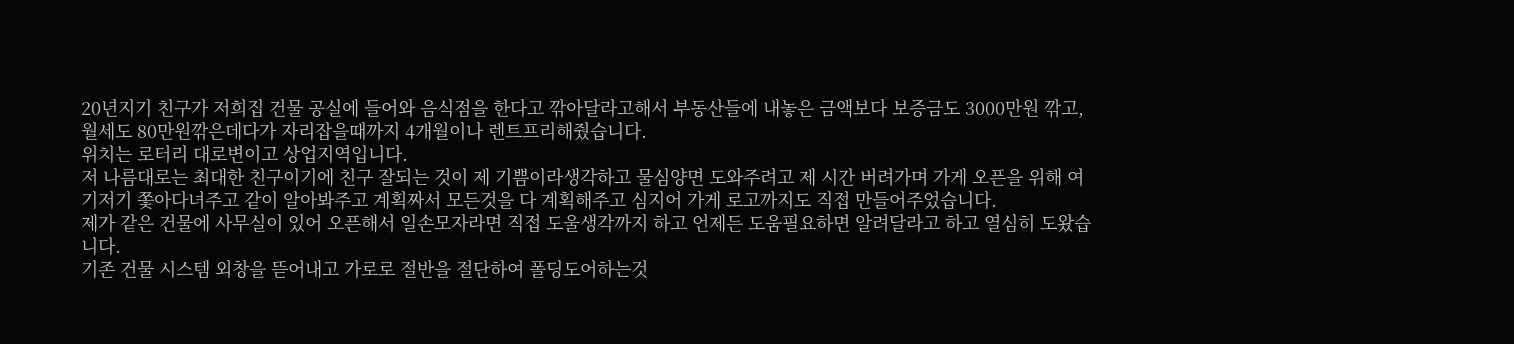20년지기 친구가 저희집 건물 공실에 들어와 음식점을 한다고 깎아달라고해서 부동산들에 내놓은 금액보다 보증금도 3000만원 깎고, 월세도 80만원깎은데다가 자리잡을때까지 4개월이나 렌트프리해줬습니다.
위치는 로터리 대로변이고 상업지역입니다.
저 나름대로는 최대한 친구이기에 친구 잘되는 것이 제 기쁨이라생각하고 물심양면 도와주려고 제 시간 버려가며 가게 오픈을 위해 여기저기 쫓아다녀주고 같이 알아봐주고 계획짜서 모든것을 다 계획해주고 심지어 가게 로고까지도 직접 만들어주었습니다.
제가 같은 건물에 사무실이 있어 오픈해서 일손모자라면 직접 도울생각까지 하고 언제든 도움필요하면 알려달라고 하고 열심히 도왔습니다.
기존 건물 시스템 외창을 뜯어내고 가로로 절반을 절단하여 폴딩도어하는것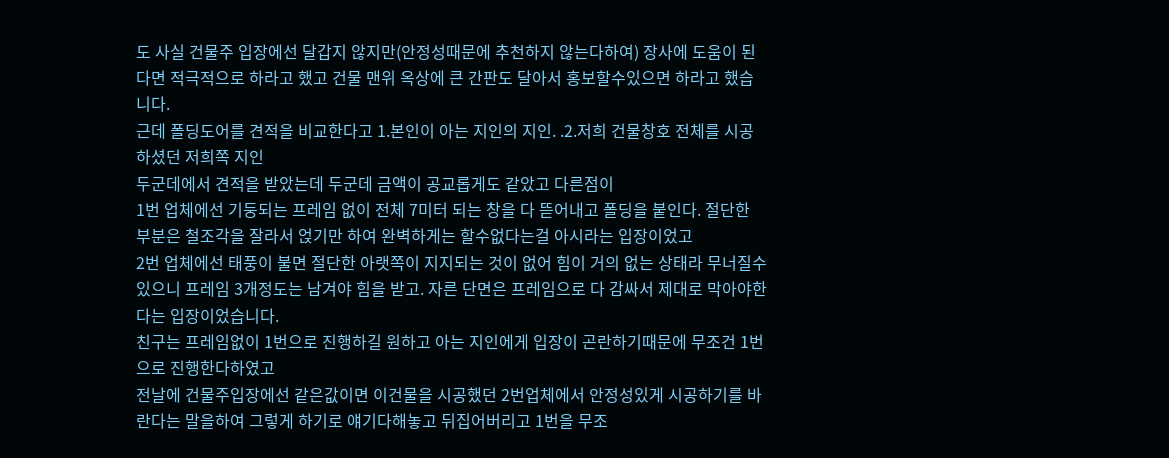도 사실 건물주 입장에선 달갑지 않지만(안정성때문에 추천하지 않는다하여) 장사에 도움이 된다면 적극적으로 하라고 했고 건물 맨위 옥상에 큰 간판도 달아서 홍보할수있으면 하라고 했습니다.
근데 폴딩도어를 견적을 비교한다고 1.본인이 아는 지인의 지인. .2.저희 건물창호 전체를 시공하셨던 저희쪽 지인
두군데에서 견적을 받았는데 두군데 금액이 공교롭게도 같았고 다른점이
1번 업체에선 기둥되는 프레임 없이 전체 7미터 되는 창을 다 뜯어내고 폴딩을 붙인다. 절단한 부분은 철조각을 잘라서 얹기만 하여 완벽하게는 할수없다는걸 아시라는 입장이었고
2번 업체에선 태풍이 불면 절단한 아랫쪽이 지지되는 것이 없어 힘이 거의 없는 상태라 무너질수 있으니 프레임 3개정도는 남겨야 힘을 받고. 자른 단면은 프레임으로 다 감싸서 제대로 막아야한다는 입장이었습니다.
친구는 프레임없이 1번으로 진행하길 원하고 아는 지인에게 입장이 곤란하기때문에 무조건 1번으로 진행한다하였고
전날에 건물주입장에선 같은값이면 이건물을 시공했던 2번업체에서 안정성있게 시공하기를 바란다는 말을하여 그렇게 하기로 얘기다해놓고 뒤집어버리고 1번을 무조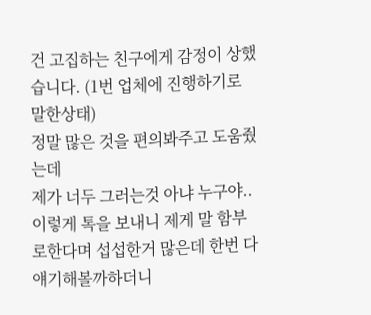건 고집하는 친구에게 감정이 상했습니다. (1번 업체에 진행하기로 말한상태)
정말 많은 것을 편의봐주고 도움줬는데
제가 너두 그러는것 아냐 누구야.. 이렇게 톡을 보내니 제게 말 함부로한다며 섭섭한거 많은데 한번 다 얘기해볼까하더니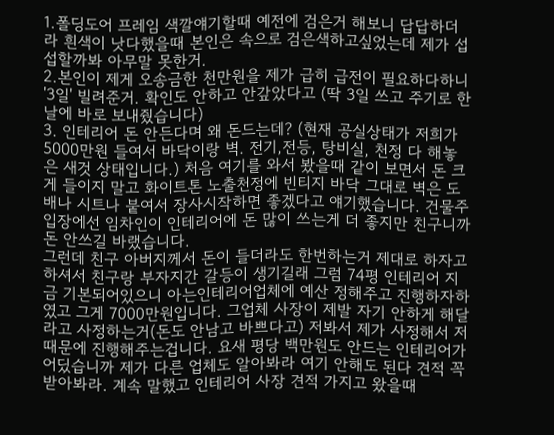1.폴딩도어 프레임 색깔얘기할때 예전에 검은거 해보니 답답하더라 흰색이 낫다했을때 본인은 속으로 검은색하고싶었는데 제가 섭섭할까봐 아무말 못한거.
2.본인이 제게 오송금한 천만원을 제가 급히 급전이 필요하다하니 '3일' 빌려준거. 확인도 안하고 안갚았다고 (딱 3일 쓰고 주기로 한 날에 바로 보내줬습니다)
3. 인테리어 돈 안든다며 왜 돈드는데? (현재 공실상태가 저희가 5000만원 들여서 바닥이랑 벽. 전기,전등, 탕비실, 천정 다 해놓은 새것 상태입니다.) 처음 여기를 와서 봤을때 같이 보면서 돈 크게 들이지 말고 화이트톤 노출천정에 빈티지 바닥 그대로 벽은 도배나 시트나 붙여서 장사시작하면 좋겠다고 얘기했습니다. 건물주입장에선 임차인이 인테리어에 돈 많이 쓰는게 더 좋지만 친구니까 돈 안쓰길 바랬습니다.
그런데 친구 아버지께서 돈이 들더라도 한번하는거 제대로 하자고 하셔서 친구랑 부자지간 갈등이 생기길래 그럼 74평 인테리어 지금 기본되어있으니 아는인테리어업체에 예산 정해주고 진행하자하였고 그게 7000만원입니다. 그업체 사장이 제발 자기 안하게 해달라고 사정하는거(돈도 안남고 바쁘다고) 저봐서 제가 사정해서 저때문에 진행해주는겁니다. 요새 평당 백만원도 안드는 인테리어가 어딨습니까 제가 다른 업체도 알아봐라 여기 안해도 된다 견적 꼭 받아봐라. 계속 말했고 인테리어 사장 견적 가지고 왔을때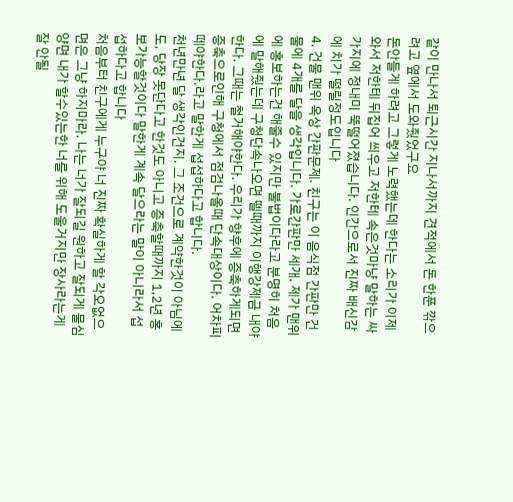같이 만나서 퇴근시간 지나서까지 견적에서 돈 한푼 깎으려고 옆에서 도와줬었구요
돈안들게 하려고 그렇게 노력했는데 한다는 소리가 이제와서 저한테 뒤집어 씌우고 저한테 속은것마냥 말하는 싸가지에 정내미 뚝떨어졌습니다. 인간으로서 진짜 배신감에 치가 떨릴정도입니다
4. 건물 맨위 옥상 간판문제. 친구는 이 음식점 간판만 건물에 4개를 달을 생각입니다. 가로간판만 세개. 제가 맨위에 홍보하는건 해줄수 있지만 불법이다라고 분명히 처음에 말해줬는데 구청단속나오면 뗄때까지 이행강제금 내야한다. 그때는 철거해야한다. 우리가 향후에 증축하게되면 증축으로인해 구청에서 점검나올때 단속대상이다. 어차피 떼야한다.라고 말한게 섭섭하다고 합니다.
천년만년 달 생각인건지. 그 조건으로 계약한것이 아님에도, 당장 못단다고 한것도 아니고 증축할때까지 1,2년 홍보가능할것이다 말한게 계속 달으라는 말이 아니라서 섭섭하다고 합니다
처음부터 친구에게 누구야 너 진짜 확실하게 할 각오없으면은 그냥 하지마라. 나는 너가 잘되길 원하고 잘되게 물심양면 내가 할수있는한 너를 위해 도울거지만 장사라는게 잘 안될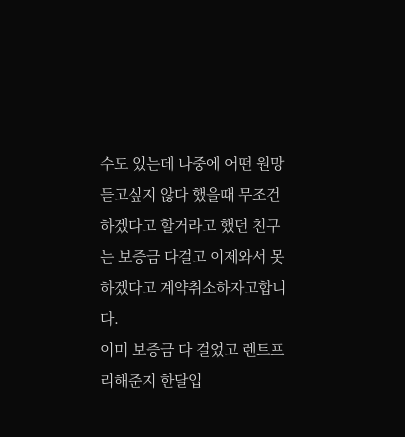수도 있는데 나중에 어떤 원망듣고싶지 않다 했을때 무조건 하겠다고 할거라고 했던 친구는 보증금 다걸고 이제와서 못하겠다고 계약취소하자고합니다.
이미 보증금 다 걸었고 렌트프리해준지 한달입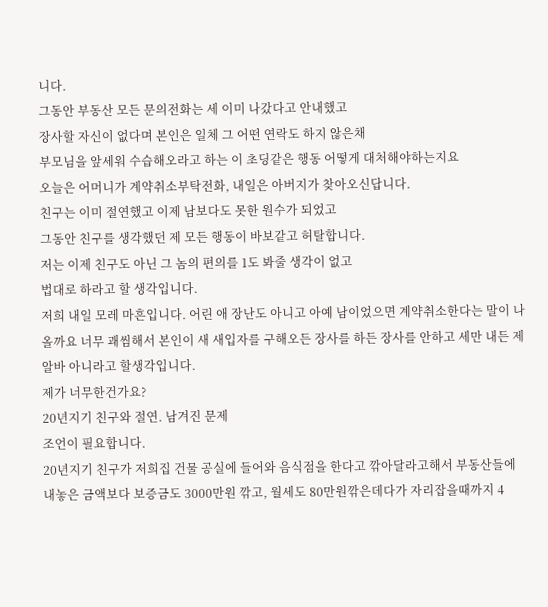니다.
그동안 부동산 모든 문의전화는 세 이미 나갔다고 안내했고
장사할 자신이 없다며 본인은 일체 그 어떤 연락도 하지 않은채
부모님을 앞세워 수습해오라고 하는 이 초딩같은 행동 어떻게 대처해야하는지요
오늘은 어머니가 계약취소부탁전화, 내일은 아버지가 찾아오신답니다.
친구는 이미 절연했고 이제 남보다도 못한 원수가 되었고
그동안 친구를 생각했던 제 모든 행동이 바보같고 허탈합니다.
저는 이제 친구도 아닌 그 놈의 편의를 1도 봐줄 생각이 없고
법대로 하라고 할 생각입니다.
저희 내일 모레 마흔입니다. 어린 애 장난도 아니고 아예 남이었으면 계약취소한다는 말이 나올까요 너무 괘씸해서 본인이 새 새입자를 구해오든 장사를 하든 장사를 안하고 세만 내든 제 알바 아니라고 할생각입니다.
제가 너무한건가요?
20년지기 친구와 절연. 남겨진 문제
조언이 필요합니다.
20년지기 친구가 저희집 건물 공실에 들어와 음식점을 한다고 깎아달라고해서 부동산들에 내놓은 금액보다 보증금도 3000만원 깎고, 월세도 80만원깎은데다가 자리잡을때까지 4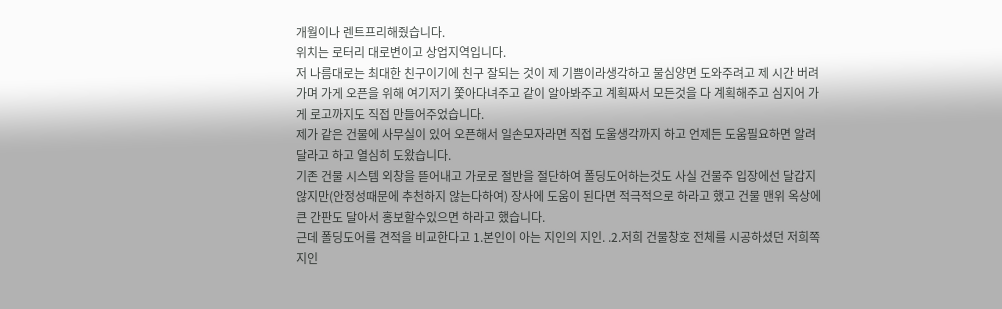개월이나 렌트프리해줬습니다.
위치는 로터리 대로변이고 상업지역입니다.
저 나름대로는 최대한 친구이기에 친구 잘되는 것이 제 기쁨이라생각하고 물심양면 도와주려고 제 시간 버려가며 가게 오픈을 위해 여기저기 쫓아다녀주고 같이 알아봐주고 계획짜서 모든것을 다 계획해주고 심지어 가게 로고까지도 직접 만들어주었습니다.
제가 같은 건물에 사무실이 있어 오픈해서 일손모자라면 직접 도울생각까지 하고 언제든 도움필요하면 알려달라고 하고 열심히 도왔습니다.
기존 건물 시스템 외창을 뜯어내고 가로로 절반을 절단하여 폴딩도어하는것도 사실 건물주 입장에선 달갑지 않지만(안정성때문에 추천하지 않는다하여) 장사에 도움이 된다면 적극적으로 하라고 했고 건물 맨위 옥상에 큰 간판도 달아서 홍보할수있으면 하라고 했습니다.
근데 폴딩도어를 견적을 비교한다고 1.본인이 아는 지인의 지인. .2.저희 건물창호 전체를 시공하셨던 저희쪽 지인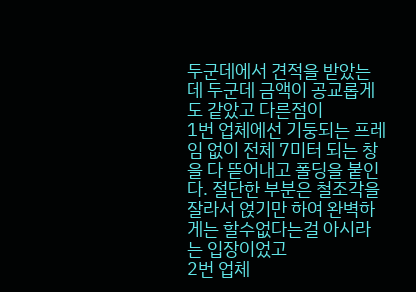두군데에서 견적을 받았는데 두군데 금액이 공교롭게도 같았고 다른점이
1번 업체에선 기둥되는 프레임 없이 전체 7미터 되는 창을 다 뜯어내고 폴딩을 붙인다. 절단한 부분은 철조각을 잘라서 얹기만 하여 완벽하게는 할수없다는걸 아시라는 입장이었고
2번 업체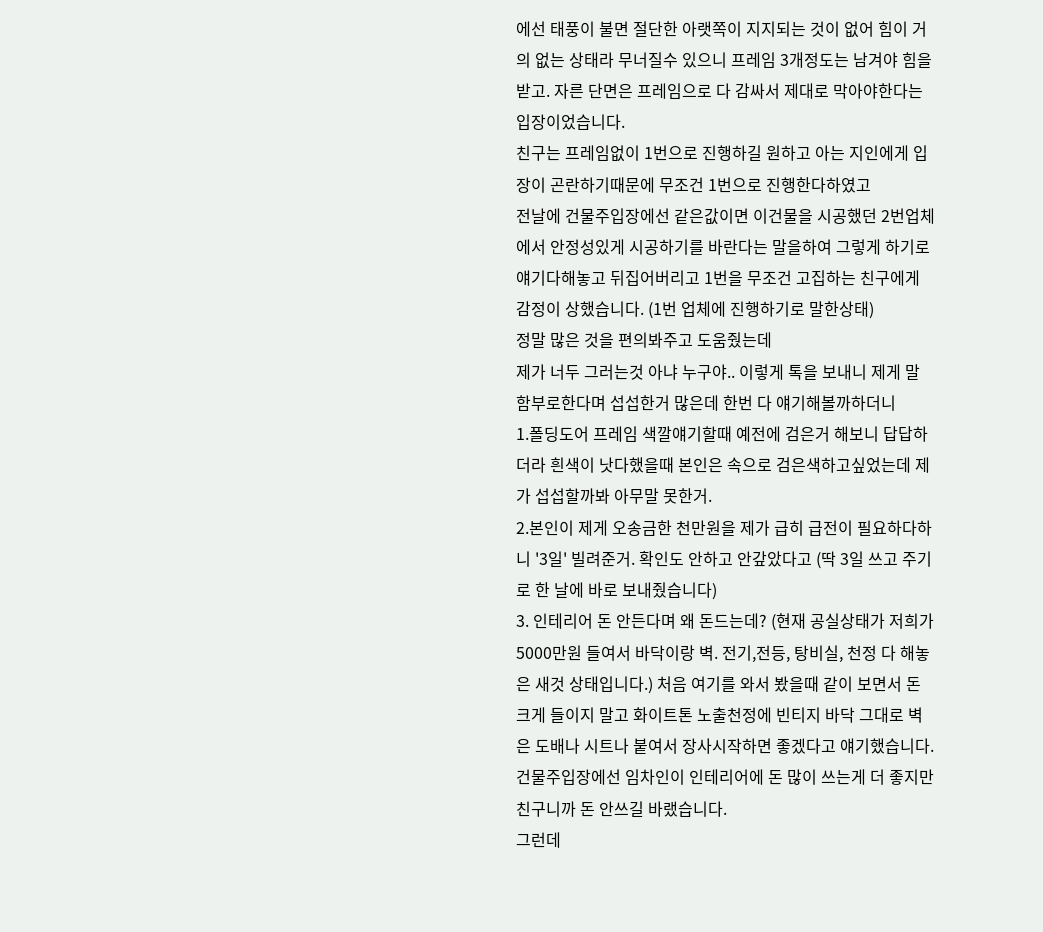에선 태풍이 불면 절단한 아랫쪽이 지지되는 것이 없어 힘이 거의 없는 상태라 무너질수 있으니 프레임 3개정도는 남겨야 힘을 받고. 자른 단면은 프레임으로 다 감싸서 제대로 막아야한다는 입장이었습니다.
친구는 프레임없이 1번으로 진행하길 원하고 아는 지인에게 입장이 곤란하기때문에 무조건 1번으로 진행한다하였고
전날에 건물주입장에선 같은값이면 이건물을 시공했던 2번업체에서 안정성있게 시공하기를 바란다는 말을하여 그렇게 하기로 얘기다해놓고 뒤집어버리고 1번을 무조건 고집하는 친구에게 감정이 상했습니다. (1번 업체에 진행하기로 말한상태)
정말 많은 것을 편의봐주고 도움줬는데
제가 너두 그러는것 아냐 누구야.. 이렇게 톡을 보내니 제게 말 함부로한다며 섭섭한거 많은데 한번 다 얘기해볼까하더니
1.폴딩도어 프레임 색깔얘기할때 예전에 검은거 해보니 답답하더라 흰색이 낫다했을때 본인은 속으로 검은색하고싶었는데 제가 섭섭할까봐 아무말 못한거.
2.본인이 제게 오송금한 천만원을 제가 급히 급전이 필요하다하니 '3일' 빌려준거. 확인도 안하고 안갚았다고 (딱 3일 쓰고 주기로 한 날에 바로 보내줬습니다)
3. 인테리어 돈 안든다며 왜 돈드는데? (현재 공실상태가 저희가 5000만원 들여서 바닥이랑 벽. 전기,전등, 탕비실, 천정 다 해놓은 새것 상태입니다.) 처음 여기를 와서 봤을때 같이 보면서 돈 크게 들이지 말고 화이트톤 노출천정에 빈티지 바닥 그대로 벽은 도배나 시트나 붙여서 장사시작하면 좋겠다고 얘기했습니다. 건물주입장에선 임차인이 인테리어에 돈 많이 쓰는게 더 좋지만 친구니까 돈 안쓰길 바랬습니다.
그런데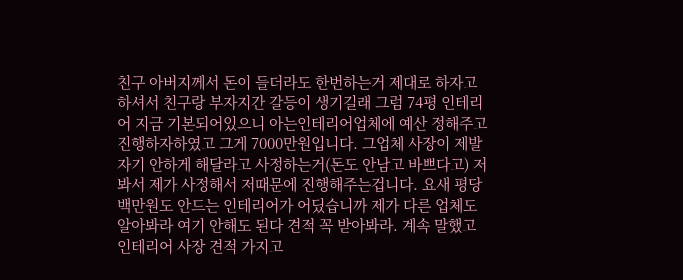친구 아버지께서 돈이 들더라도 한번하는거 제대로 하자고 하셔서 친구랑 부자지간 갈등이 생기길래 그럼 74평 인테리어 지금 기본되어있으니 아는인테리어업체에 예산 정해주고 진행하자하였고 그게 7000만원입니다. 그업체 사장이 제발 자기 안하게 해달라고 사정하는거(돈도 안남고 바쁘다고) 저봐서 제가 사정해서 저때문에 진행해주는겁니다. 요새 평당 백만원도 안드는 인테리어가 어딨습니까 제가 다른 업체도 알아봐라 여기 안해도 된다 견적 꼭 받아봐라. 계속 말했고 인테리어 사장 견적 가지고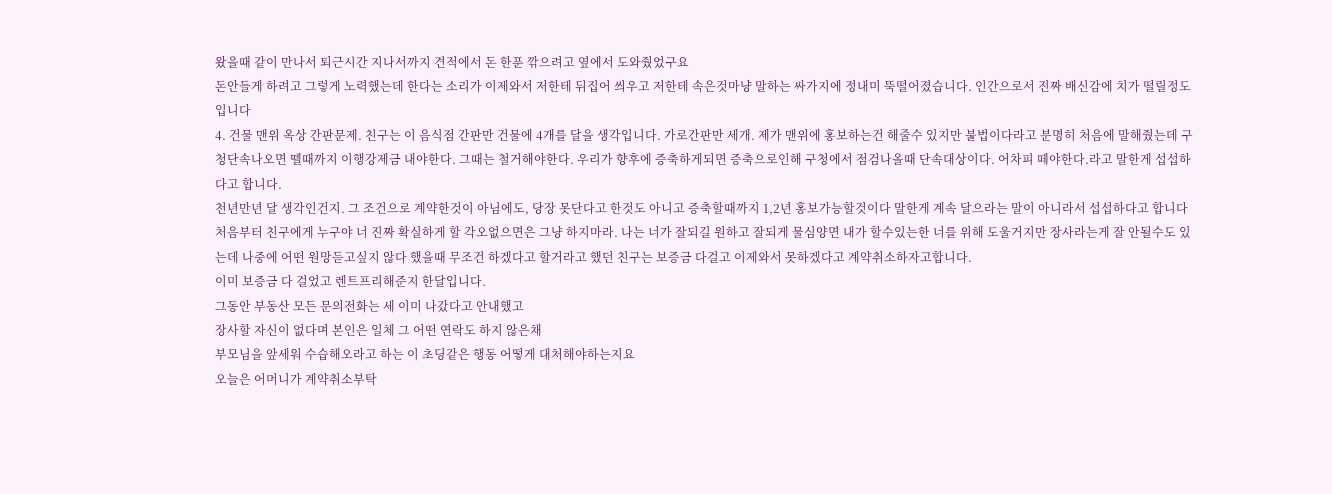왔을때 같이 만나서 퇴근시간 지나서까지 견적에서 돈 한푼 깎으려고 옆에서 도와줬었구요
돈안들게 하려고 그렇게 노력했는데 한다는 소리가 이제와서 저한테 뒤집어 씌우고 저한테 속은것마냥 말하는 싸가지에 정내미 뚝떨어졌습니다. 인간으로서 진짜 배신감에 치가 떨릴정도입니다
4. 건물 맨위 옥상 간판문제. 친구는 이 음식점 간판만 건물에 4개를 달을 생각입니다. 가로간판만 세개. 제가 맨위에 홍보하는건 해줄수 있지만 불법이다라고 분명히 처음에 말해줬는데 구청단속나오면 뗄때까지 이행강제금 내야한다. 그때는 철거해야한다. 우리가 향후에 증축하게되면 증축으로인해 구청에서 점검나올때 단속대상이다. 어차피 떼야한다.라고 말한게 섭섭하다고 합니다.
천년만년 달 생각인건지. 그 조건으로 계약한것이 아님에도, 당장 못단다고 한것도 아니고 증축할때까지 1,2년 홍보가능할것이다 말한게 계속 달으라는 말이 아니라서 섭섭하다고 합니다
처음부터 친구에게 누구야 너 진짜 확실하게 할 각오없으면은 그냥 하지마라. 나는 너가 잘되길 원하고 잘되게 물심양면 내가 할수있는한 너를 위해 도울거지만 장사라는게 잘 안될수도 있는데 나중에 어떤 원망듣고싶지 않다 했을때 무조건 하겠다고 할거라고 했던 친구는 보증금 다걸고 이제와서 못하겠다고 계약취소하자고합니다.
이미 보증금 다 걸었고 렌트프리해준지 한달입니다.
그동안 부동산 모든 문의전화는 세 이미 나갔다고 안내했고
장사할 자신이 없다며 본인은 일체 그 어떤 연락도 하지 않은채
부모님을 앞세워 수습해오라고 하는 이 초딩같은 행동 어떻게 대처해야하는지요
오늘은 어머니가 계약취소부탁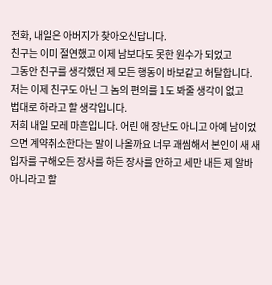전화, 내일은 아버지가 찾아오신답니다.
친구는 이미 절연했고 이제 남보다도 못한 원수가 되었고
그동안 친구를 생각했던 제 모든 행동이 바보같고 허탈합니다.
저는 이제 친구도 아닌 그 놈의 편의를 1도 봐줄 생각이 없고
법대로 하라고 할 생각입니다.
저희 내일 모레 마흔입니다. 어린 애 장난도 아니고 아예 남이었으면 계약취소한다는 말이 나올까요 너무 괘씸해서 본인이 새 새입자를 구해오든 장사를 하든 장사를 안하고 세만 내든 제 알바 아니라고 할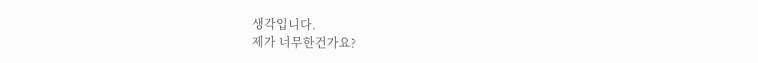생각입니다.
제가 너무한건가요?